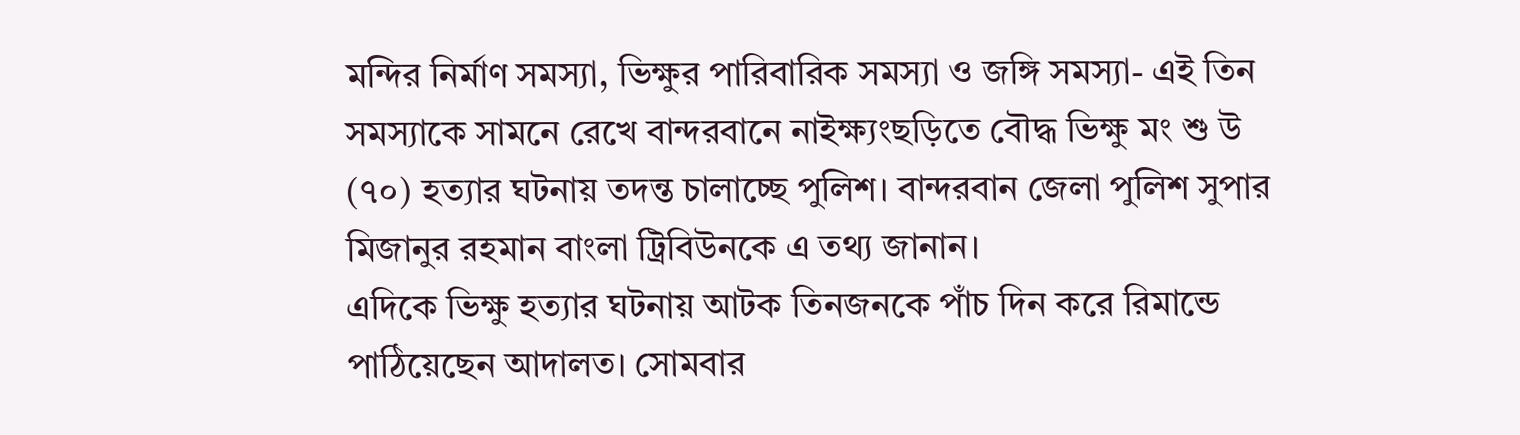মন্দির নির্মাণ সমস্যা, ভিক্ষুর পারিবারিক সমস্যা ও জঙ্গি সমস্যা- এই তিন সমস্যাকে সামনে রেখে বান্দরবানে নাইক্ষ্যংছড়িতে বৌদ্ধ ভিক্ষু মং শু উ (৭০) হত্যার ঘটনায় তদন্ত চালাচ্ছে পুলিশ। বান্দরবান জেলা পুলিশ সুপার মিজানুর রহমান বাংলা ট্রিবিউনকে এ তথ্য জানান।
এদিকে ভিক্ষু হত্যার ঘটনায় আটক তিনজনকে পাঁচ দিন করে রিমান্ডে পাঠিয়েছেন আদালত। সোমবার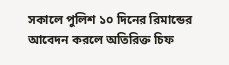সকালে পুলিশ ১০ দিনের রিমান্ডের আবেদন করলে অতিরিক্ত চিফ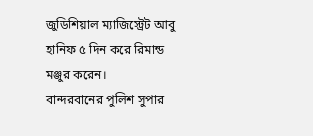জুডিশিয়াল ম্যাজিস্ট্রেট আবু হানিফ ৫ দিন করে রিমান্ড মঞ্জুর করেন।
বান্দরবানের পুলিশ সুপার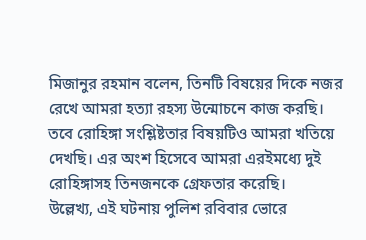মিজানুর রহমান বলেন, তিনটি বিষয়ের দিকে নজর রেখে আমরা হত্যা রহস্য উন্মোচনে কাজ করছি। তবে রোহিঙ্গা সংশ্লিষ্টতার বিষয়টিও আমরা খতিয়ে দেখছি। এর অংশ হিসেবে আমরা এরইমধ্যে দুই রোহিঙ্গাসহ তিনজনকে গ্রেফতার করেছি।
উল্লেখ্য, এই ঘটনায় পুলিশ রবিবার ভোরে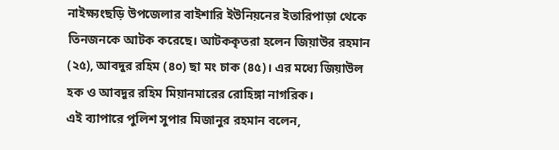নাইক্ষ্যংছড়ি উপজেলার বাইশারি ইউনিয়নের ইতারিপাড়া থেকে তিনজনকে আটক করেছে। আটককৃতরা হলেন জিয়াউর রহমান (২৫), আবদুর রহিম (৪০) ছা মং চাক (৪৫)। এর মধ্যে জিয়াউল হক ও আবদুর রহিম মিয়ানমারের রোহিঙ্গা নাগরিক।
এই ব্যাপারে পুলিশ সুপার মিজানুর রহমান বলেন,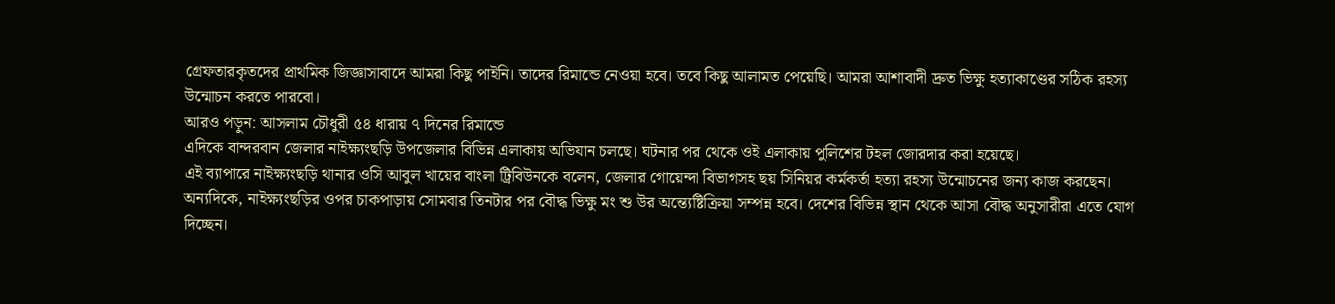গ্রেফতারকৃতদের প্রাথমিক জিজ্ঞাসাবাদে আমরা কিছু পাইনি। তাদের রিমান্ডে নেওয়া হবে। তবে কিছু আলামত পেয়েছি। আমরা আশাবাদী দ্রুত ভিক্ষু হত্যাকাণ্ডের সঠিক রহস্য উন্মোচন করতে পারবো।
আরও পড়ুন: আসলাম চৌধুরী ৫৪ ধারায় ৭ দিনের রিমান্ডে
এদিকে বান্দরবান জেলার নাইক্ষ্যংছড়ি উপজেলার বিভিন্ন এলাকায় অভিযান চলছে। ঘটনার পর থেকে ওই এলাকায় পুলিশের টহল জোরদার করা হয়েছে।
এই ব্যাপারে নাইক্ষ্যংছড়ি থানার ওসি আবুল খায়ের বাংলা ট্রিবিউনকে বলেন, জেলার গোয়েন্দা বিভাগসহ ছয় সিনিয়র কর্মকর্তা হত্যা রহস্য উন্মোচনের জন্য কাজ করছেন।
অন্যদিকে, নাইক্ষ্যংছড়ির ওপর চাকপাড়ায় সোমবার তিনটার পর বৌদ্ধ ভিক্ষু মং শু উর অন্ত্যেষ্টিক্রিয়া সম্পন্ন হবে। দেশের বিভিন্ন স্থান থেকে আসা বৌদ্ধ অনুসারীরা এতে যোগ দিচ্ছেন।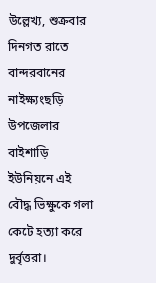উল্লেখ্য, শুক্রবার দিনগত রাতে বান্দরবানের নাইক্ষ্যংছড়ি উপজেলার বাইশাড়ি ইউনিয়নে এই বৌদ্ধ ভিক্ষুকে গলা কেটে হত্যা করে দুর্বৃত্তরা।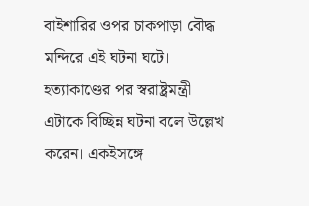বাইশারির ওপর চাকপাড়া বৌদ্ধ মন্দিরে এই ঘটনা ঘটে।
হত্যাকাণ্ডের পর স্বরাষ্ট্রমন্ত্রী এটাকে বিচ্ছিন্ন ঘটনা বলে উল্লেখ করেন। একইসঙ্গে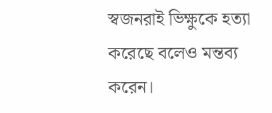স্বজনরাই ভিক্ষুকে হত্যা করেছে বলেও মন্তব্য করেন।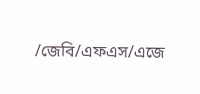/জেবি/এফএস/এজে